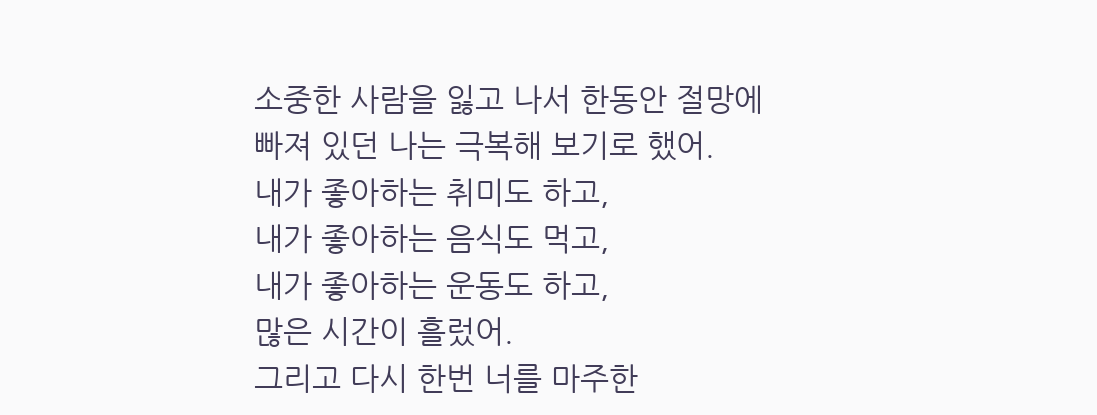소중한 사람을 잃고 나서 한동안 절망에
빠져 있던 나는 극복해 보기로 했어.
내가 좋아하는 취미도 하고,
내가 좋아하는 음식도 먹고,
내가 좋아하는 운동도 하고,
많은 시간이 흘렀어.
그리고 다시 한번 너를 마주한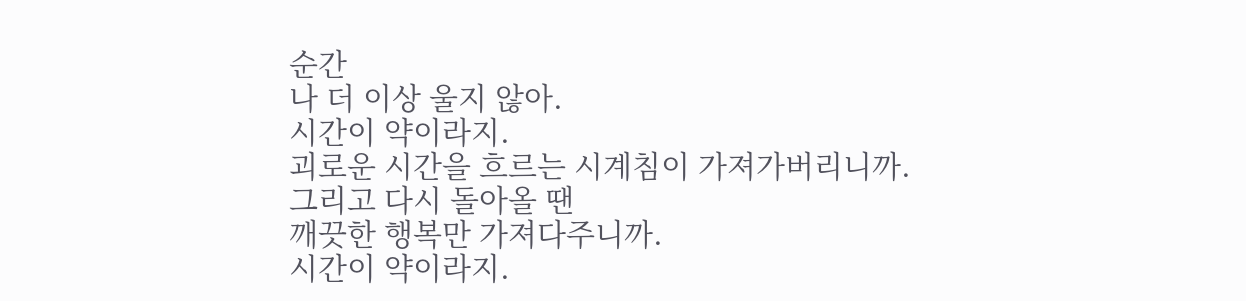순간
나 더 이상 울지 않아.
시간이 약이라지.
괴로운 시간을 흐르는 시계침이 가져가버리니까.
그리고 다시 돌아올 땐
깨끗한 행복만 가져다주니까.
시간이 약이라지.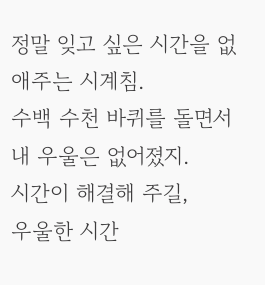정말 잊고 싶은 시간을 없애주는 시계침.
수백 수천 바퀴를 돌면서 내 우울은 없어졌지.
시간이 해결해 주길,
우울한 시간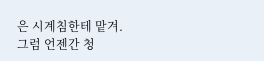은 시계침한테 맡겨.
그럼 언젠간 청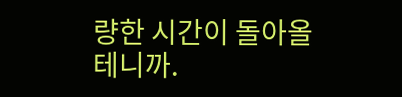량한 시간이 돌아올 테니까.